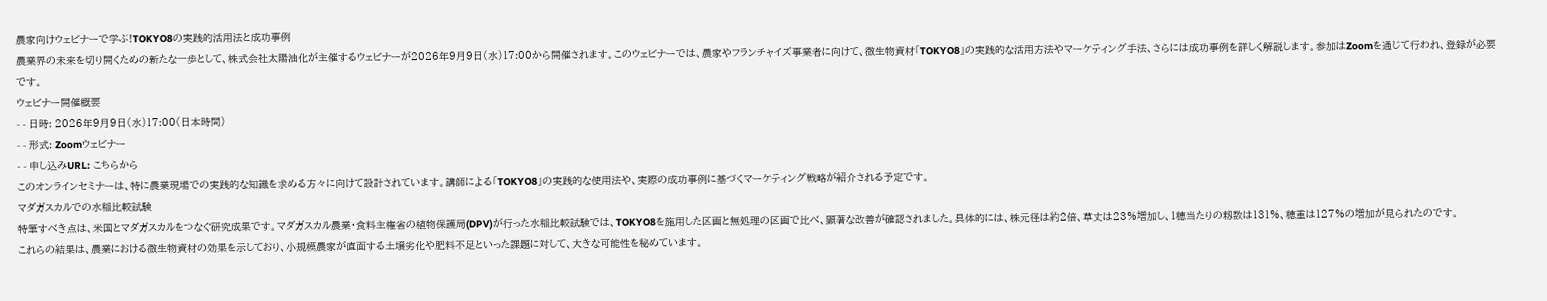農家向けウェビナーで学ぶ!TOKYO8の実践的活用法と成功事例
農業界の未来を切り開くための新たな一歩として、株式会社太陽油化が主催するウェビナーが2026年9月9日(水)17:00から開催されます。このウェビナーでは、農家やフランチャイズ事業者に向けて、微生物資材「TOKYO8」の実践的な活用方法やマーケティング手法、さらには成功事例を詳しく解説します。参加はZoomを通じて行われ、登録が必要です。
ウェビナー開催概要
- - 日時: 2026年9月9日(水)17:00(日本時間)
- - 形式: Zoomウェビナー
- - 申し込みURL: こちらから
このオンラインセミナーは、特に農業現場での実践的な知識を求める方々に向けて設計されています。講師による「TOKYO8」の実践的な使用法や、実際の成功事例に基づくマーケティング戦略が紹介される予定です。
マダガスカルでの水稲比較試験
特筆すべき点は、米国とマダガスカルをつなぐ研究成果です。マダガスカル農業・食料主権省の植物保護局(DPV)が行った水稲比較試験では、TOKYO8を施用した区画と無処理の区画で比べ、顕著な改善が確認されました。具体的には、株元径は約2倍、草丈は23%増加し、1穂当たりの籾数は131%、穂重は127%の増加が見られたのです。
これらの結果は、農業における微生物資材の効果を示しており、小規模農家が直面する土壌劣化や肥料不足といった課題に対して、大きな可能性を秘めています。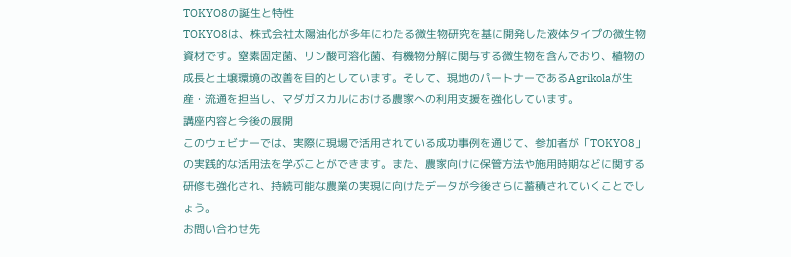TOKYO8の誕生と特性
TOKYO8は、株式会社太陽油化が多年にわたる微生物研究を基に開発した液体タイプの微生物資材です。窒素固定菌、リン酸可溶化菌、有機物分解に関与する微生物を含んでおり、植物の成長と土壌環境の改善を目的としています。そして、現地のパートナーであるAgrikolaが生産・流通を担当し、マダガスカルにおける農家への利用支援を強化しています。
講座内容と今後の展開
このウェビナーでは、実際に現場で活用されている成功事例を通じて、参加者が「TOKYO8」の実践的な活用法を学ぶことができます。また、農家向けに保管方法や施用時期などに関する研修も強化され、持続可能な農業の実現に向けたデータが今後さらに蓄積されていくことでしょう。
お問い合わせ先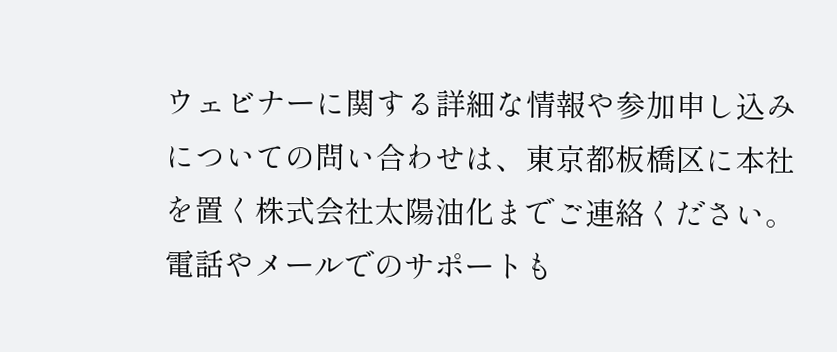ウェビナーに関する詳細な情報や参加申し込みについての問い合わせは、東京都板橋区に本社を置く株式会社太陽油化までご連絡ください。電話やメールでのサポートも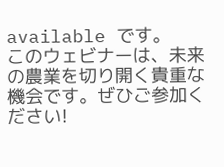available です。
このウェビナーは、未来の農業を切り開く貴重な機会です。ぜひご参加ください!